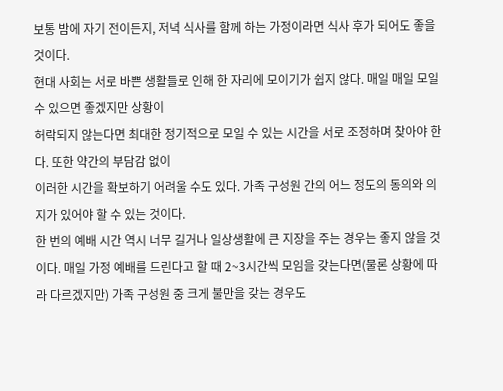보통 밤에 자기 전이든지, 저녁 식사를 함께 하는 가정이라면 식사 후가 되어도 좋을 것이다.
현대 사회는 서로 바쁜 생활들로 인해 한 자리에 모이기가 쉽지 않다. 매일 매일 모일 수 있으면 좋겠지만 상황이
허락되지 않는다면 최대한 정기적으로 모일 수 있는 시간을 서로 조정하며 찾아야 한다. 또한 약간의 부담감 없이
이러한 시간을 확보하기 어려울 수도 있다. 가족 구성원 간의 어느 정도의 동의와 의지가 있어야 할 수 있는 것이다.
한 번의 예배 시간 역시 너무 길거나 일상생활에 큰 지장을 주는 경우는 좋지 않을 것이다. 매일 가정 예배를 드린다고 할 때 2~3시간씩 모임을 갖는다면(물론 상황에 따라 다르겠지만) 가족 구성원 중 크게 불만을 갖는 경우도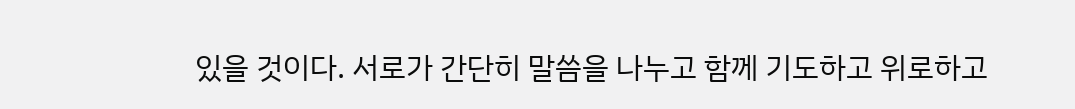있을 것이다. 서로가 간단히 말씀을 나누고 함께 기도하고 위로하고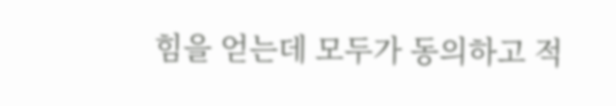힘을 얻는데 모두가 동의하고 적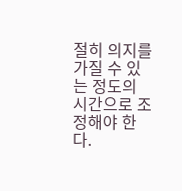절히 의지를
가질 수 있는 정도의 시간으로 조정해야 한다.